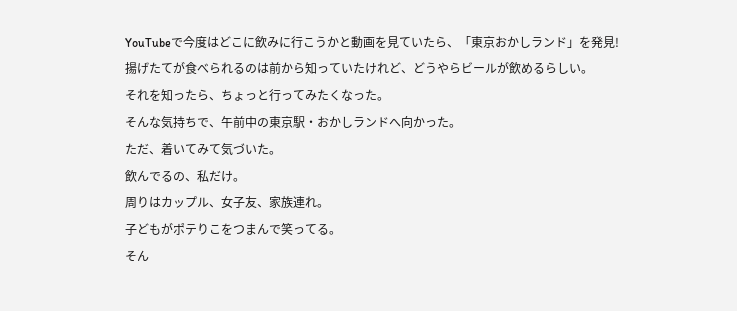YouTubeで今度はどこに飲みに行こうかと動画を見ていたら、「東京おかしランド」を発見!
揚げたてが食べられるのは前から知っていたけれど、どうやらビールが飲めるらしい。
それを知ったら、ちょっと行ってみたくなった。
そんな気持ちで、午前中の東京駅・おかしランドへ向かった。
ただ、着いてみて気づいた。
飲んでるの、私だけ。
周りはカップル、女子友、家族連れ。
子どもがポテりこをつまんで笑ってる。
そん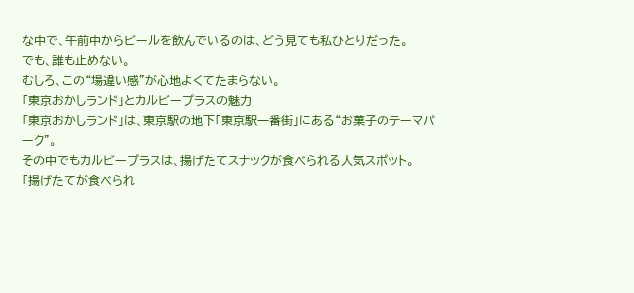な中で、午前中からビールを飲んでいるのは、どう見ても私ひとりだった。
でも、誰も止めない。
むしろ、この“場違い感”が心地よくてたまらない。
「東京おかしランド」とカルビープラスの魅力
「東京おかしランド」は、東京駅の地下「東京駅一番街」にある“お菓子のテーマパーク”。
その中でもカルビープラスは、揚げたてスナックが食べられる人気スポット。
「揚げたてが食べられ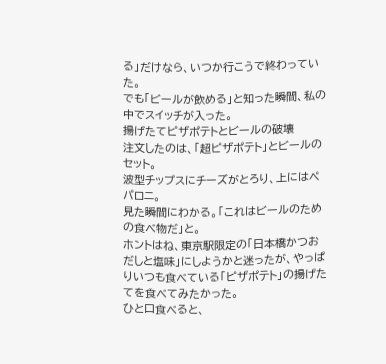る」だけなら、いつか行こうで終わっていた。
でも「ビールが飲める」と知った瞬間、私の中でスイッチが入った。
揚げたてピザポテトとビールの破壊
注文したのは、「超ピザポテト」とビールのセット。
波型チップスにチーズがとろり、上にはペパロニ。
見た瞬間にわかる。「これはビールのための食べ物だ」と。
ホントはね、東京駅限定の「日本橋かつおだしと塩味」にしようかと迷ったが、やっぱりいつも食べている「ピザポテト」の揚げたてを食べてみたかった。
ひと口食べると、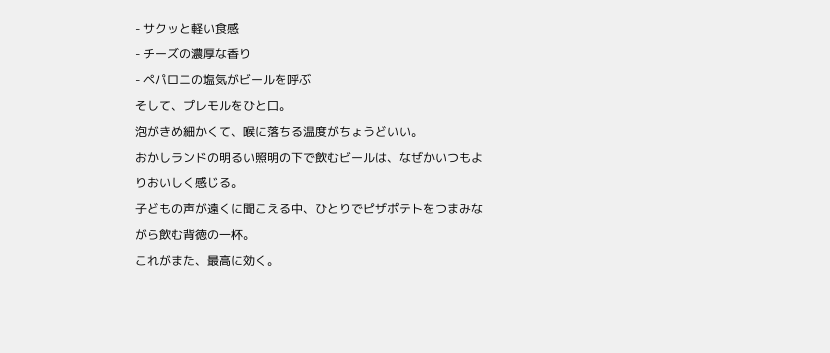- サクッと軽い食感
- チーズの濃厚な香り
- ペパロニの塩気がビールを呼ぶ
そして、プレモルをひと口。
泡がきめ細かくて、喉に落ちる温度がちょうどいい。
おかしランドの明るい照明の下で飲むビールは、なぜかいつもよりおいしく感じる。
子どもの声が遠くに聞こえる中、ひとりでピザポテトをつまみながら飲む背徳の一杯。
これがまた、最高に効く。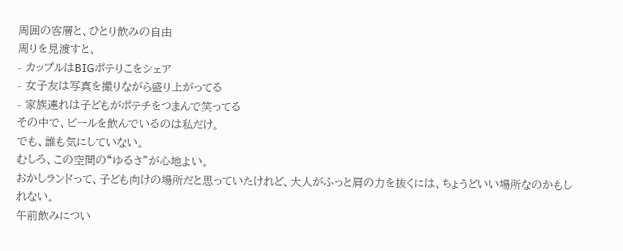周囲の客層と、ひとり飲みの自由
周りを見渡すと、
- カップルはBIGポテりこをシェア
- 女子友は写真を撮りながら盛り上がってる
- 家族連れは子どもがポテチをつまんで笑ってる
その中で、ビールを飲んでいるのは私だけ。
でも、誰も気にしていない。
むしろ、この空間の“ゆるさ”が心地よい。
おかしランドって、子ども向けの場所だと思っていたけれど、大人がふっと肩の力を抜くには、ちょうどいい場所なのかもしれない。
午前飲みについ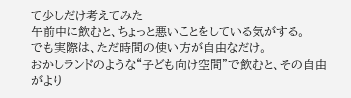て少しだけ考えてみた
午前中に飲むと、ちょっと悪いことをしている気がする。
でも実際は、ただ時間の使い方が自由なだけ。
おかしランドのような“子ども向け空間”で飲むと、その自由がより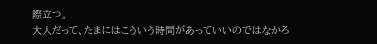際立つ。
大人だって、たまにはこういう時間があっていいのではなかろ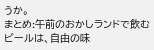うか。
まとめ:午前のおかしランドで飲むビールは、自由の味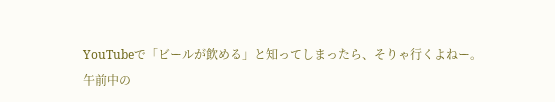YouTubeで「ビールが飲める」と知ってしまったら、そりゃ行くよねー。
午前中の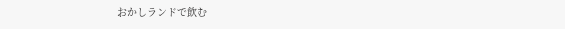おかしランドで飲む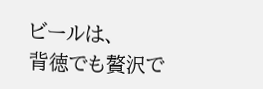ビールは、
背徳でも贅沢で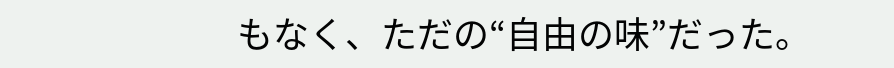もなく、ただの“自由の味”だった。